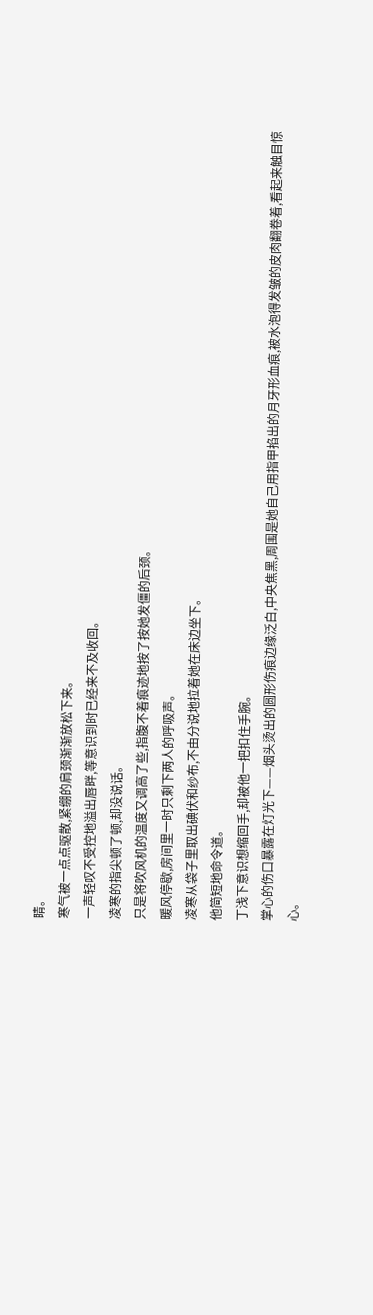睛。
寒气被一点点驱散,紧绷的肩颈渐渐放松下来。
一声轻叹不受控地溢出唇畔,等意识到时已经来不及收回。
凌寒的指尖顿了顿,却没说话。
只是将吹风机的温度又调高了些,指腹不着痕迹地按了按她发僵的后颈。
暖风停歇,房间里一时只剩下两人的呼吸声。
凌寒从袋子里取出碘伏和纱布,不由分说地拉着她在床边坐下。
他简短地命令道。
丁浅下意识想缩回手,却被他一把扣住手腕。
掌心的伤口暴露在灯光下——烟头烫出的圆形伤痕边缘泛白,中央焦黑,周围是她自己用指甲掐出的月牙形血痕,被水泡得发皱的皮肉翻卷着,看起来触目惊心。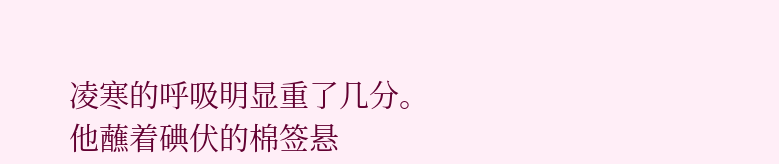凌寒的呼吸明显重了几分。
他蘸着碘伏的棉签悬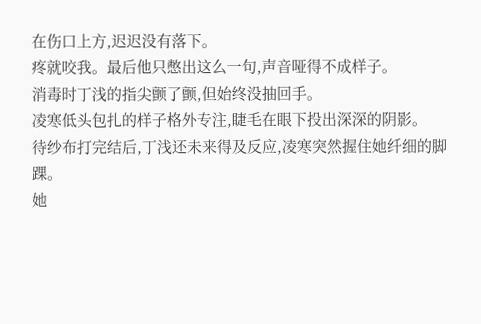在伤口上方,迟迟没有落下。
疼就咬我。最后他只憋出这么一句,声音哑得不成样子。
消毒时丁浅的指尖颤了颤,但始终没抽回手。
凌寒低头包扎的样子格外专注,睫毛在眼下投出深深的阴影。
待纱布打完结后,丁浅还未来得及反应,凌寒突然握住她纤细的脚踝。
她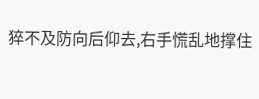猝不及防向后仰去,右手慌乱地撑住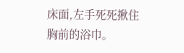床面,左手死死揪住胸前的浴巾。